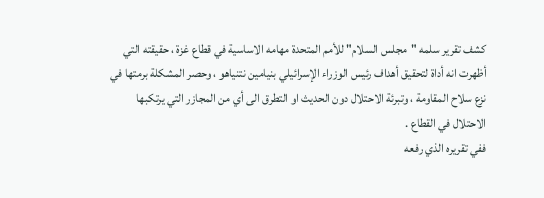كشف تقرير سلمه "مجلس السلام" للأمم المتحدة مهامه الاساسية في قطاع غزة ، حقيقته التي أظهرت انه أداة لتحقيق أهداف رئيس الوزراء الإسرائيلي بنيامين نتنياهو ، وحصر المشكلة برمتها في نزع سلاح المقاومة ، وتبرئة الاحتلال دون الحديث او التطرق الى أي من المجازر التي يرتكبها الاحتلال في القطاع .
ففي تقريره الذي رفعه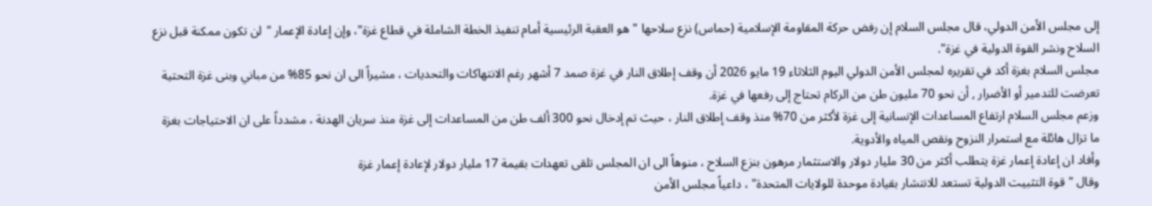إلى مجلس الأمن الدولي، قال مجلس السلام إن رفض حركة المقاومة الإسلامية (حماس) نزع سلاحها "هو العقبة الرئيسية أمام تنفيذ الخطة الشاملة في قطاع غزة"، وإن إعادة الإعمار "لن تكون ممكنة قبل نزع السلاح ونشر القوة الدولية في غزة".
مجلس السلام بغزة أكد في تقريره لمجلس الأمن الدولي اليوم الثلاثاء 19 مايو 2026 أن وقف إطلاق النار في غزة صمد 7 أشهر رغم الانتهاكات والتحديات ، مشيراً الى ان نحو 85% من مباني وبنى غزة التحتية تعرضت للتدمير أو الأضرار , أن نحو 70 مليون طن من الركام تحتاج إلى رفعها في غزة.
وزعم مجلس السلام ارتفاع المساعدات الإنسانية إلى غزة لأكثر من 70% منذ وقف إطلاق النار ، حيث تم إدخال نحو 300 ألف طن من المساعدات إلى غزة منذ سريان الهدنة ، مشدداً على ان الاحتياجات بغزة ما تزال هائلة مع استمرار النزوح ونقص المياه والأدوية.
وأفاد ان إعادة إعمار غزة يتطلب أكثر من 30 مليار دولار والاستثمار مرهون بنزع السلاح ، منوهاً الى ان المجلس تلقى تعهدات بقيمة 17 مليار دولار لإعادة إعمار غزة
وقال "قوة التثبيت الدولية تستعد للانتشار بقيادة موحدة للولايات المتحدة" ، داعياً مجلس الأمن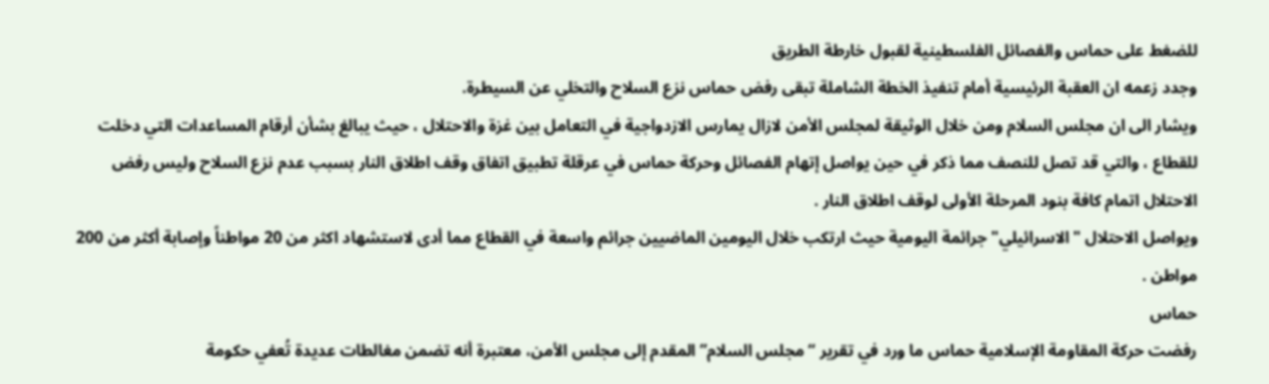للضغط على حماس والفصائل الفلسطينية لقبول خارطة الطريق
وجدد زعمه ان العقبة الرئيسية أمام تنفيذ الخطة الشاملة تبقى رفض حماس نزع السلاح والتخلي عن السيطرة.
ويشار الى ان مجلس السلام ومن خلال الوثيقة لمجلس الأمن لازال يمارس الازدواجية في التعامل بين غزة والاحتلال ، حيث يبالغ بشأن أرقام المساعدات التي دخلت للقطاع ، والتي قد تصل للنصف مما ذكر في حين يواصل إتهام الفصائل وحركة حماس في عرقلة تطبيق اتفاق وقف اطلاق النار بسبب عدم نزع السلاح وليس رفض الاحتلال اتمام كافة بنود المرحلة الأولى لوقف اطلاق النار .
ويواصل الاحتلال "الاسرائيلي" جرائمة اليومية حيث ارتكب خلال اليومين الماضيين جرائم واسعة في القطاع مما أدى لاستشهاد اكثر من 20 مواطناً وإصابة أكثر من 200 مواطن .
حماس
رفضت حركة المقاومة الإسلامية حماس ما ورد في تقرير “مجلس السلام” المقدم إلى مجلس الأمن، معتبرة أنه تضمن مغالطات عديدة تُعفي حكومة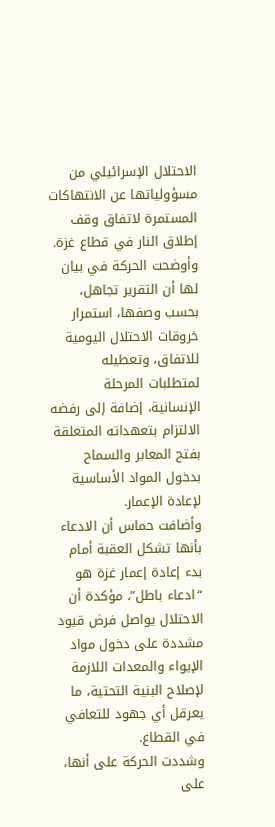الاحتلال الإسرائيلي من مسؤولياتها عن الانتهاكات المستمرة لاتفاق وقف إطلاق النار في قطاع غزة.
وأوضحت الحركة في بيان لها أن التقرير تجاهل، بحسب وصفها، استمرار خروقات الاحتلال اليومية للاتفاق، وتعطيله لمتطلبات المرحلة الإنسانية، إضافة إلى رفضه الالتزام بتعهداته المتعلقة بفتح المعابر والسماح بدخول المواد الأساسية لإعادة الإعمار.
وأضافت حماس أن الادعاء بأنها تشكل العقبة أمام بدء إعادة إعمار غزة هو “ادعاء باطل”، مؤكدة أن الاحتلال يواصل فرض قيود مشددة على دخول مواد الإيواء والمعدات اللازمة لإصلاح البنية التحتية، ما يعرقل أي جهود للتعافي في القطاع.
وشددت الحركة على أنها، على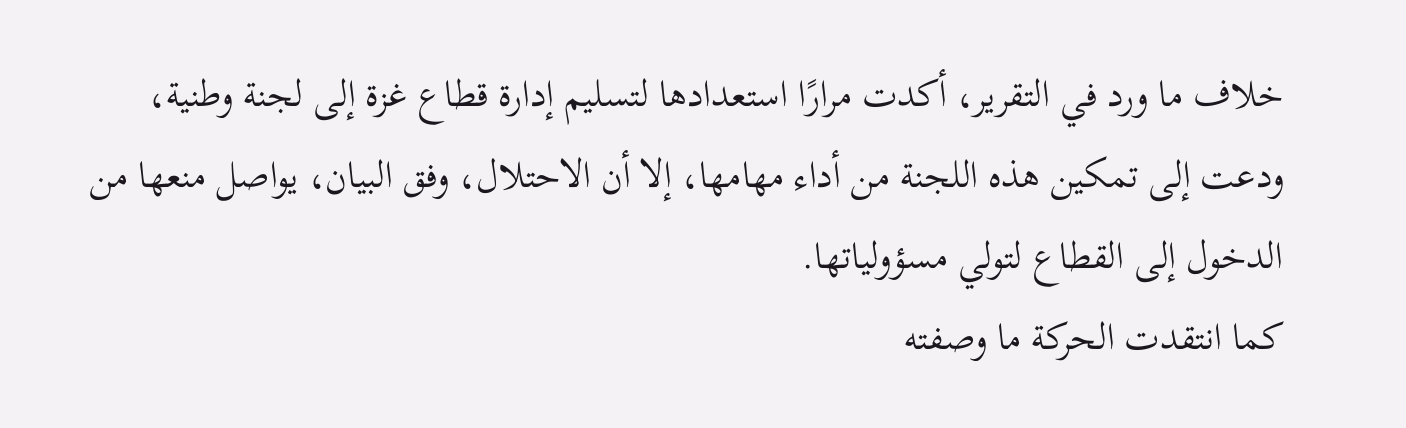خلاف ما ورد في التقرير، أكدت مرارًا استعدادها لتسليم إدارة قطاع غزة إلى لجنة وطنية، ودعت إلى تمكين هذه اللجنة من أداء مهامها، إلا أن الاحتلال، وفق البيان، يواصل منعها من الدخول إلى القطاع لتولي مسؤولياتها.
كما انتقدت الحركة ما وصفته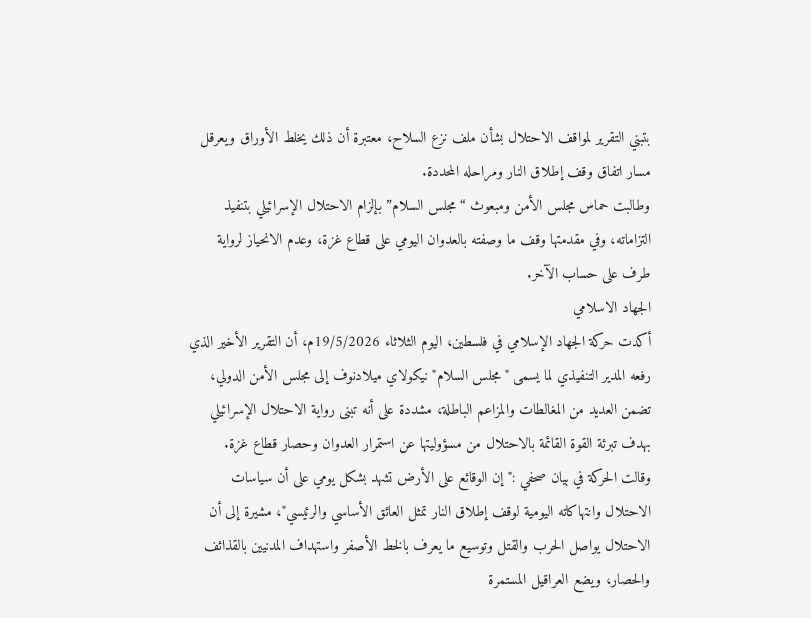بتبني التقرير لمواقف الاحتلال بشأن ملف نزع السلاح، معتبرة أن ذلك يخلط الأوراق ويعرقل مسار اتفاق وقف إطلاق النار ومراحله المحددة.
وطالبت حماس مجلس الأمن ومبعوث “مجلس السلام” بإلزام الاحتلال الإسرائيلي بتنفيذ التزاماته، وفي مقدمتها وقف ما وصفته بالعدوان اليومي على قطاع غزة، وعدم الانحياز لرواية طرف على حساب الآخر.
الجهاد الاسلامي
أكدت حركة الجهاد الإسلامي في فلسطين، اليوم الثلاثاء 19/5/2026م، أن التقرير الأخير الذي رفعه المدير التنفيذي لما يسمى "مجلس السلام" نيكولاي ميلادنوف إلى مجلس الأمن الدولي، تضمن العديد من المغالطات والمزاعم الباطلة، مشددة على أنه تبنى رواية الاحتلال الإسرائيلي بهدف تبرئة القوة القائمة بالاحتلال من مسؤوليتها عن استمرار العدوان وحصار قطاع غزة.
وقالت الحركة في بيان صحفي :" إن الوقائع على الأرض تشهد بشكل يومي على أن سياسات الاحتلال وانتهاكاته اليومية لوقف إطلاق النار تمثل العائق الأساسي والرئيسي"، مشيرة إلى أن الاحتلال يواصل الحرب والقتل وتوسيع ما يعرف بالخط الأصفر واستهداف المدنيين بالقذائف والحصار، ويضع العراقيل المستمرة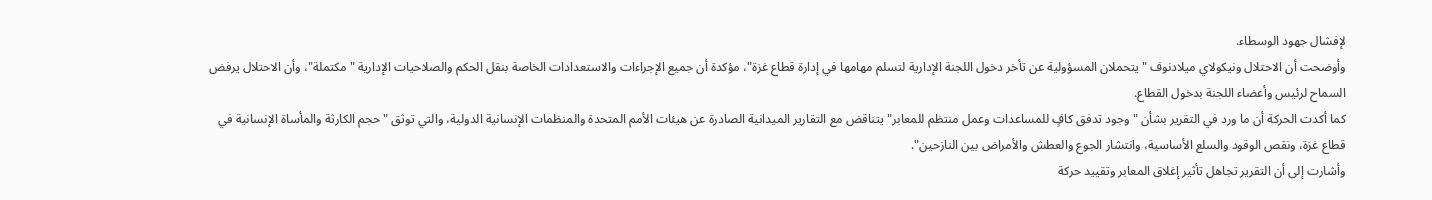لإفشال جهود الوسطاء.
وأوضحت أن الاحتلال ونيكولاي ميلادنوف "يتحملان المسؤولية عن تأخر دخول اللجنة الإدارية لتسلم مهامها في إدارة قطاع غزة"، مؤكدة أن جميع الإجراءات والاستعدادات الخاصة بنقل الحكم والصلاحيات الإدارية "مكتملة"، وأن الاحتلال يرفض السماح لرئيس وأعضاء اللجنة بدخول القطاع.
كما أكدت الحركة أن ما ورد في التقرير بشأن "وجود تدفق كافٍ للمساعدات وعمل منتظم للمعابر" يتناقض مع التقارير الميدانية الصادرة عن هيئات الأمم المتحدة والمنظمات الإنسانية الدولية، والتي توثق "حجم الكارثة والمأساة الإنسانية في قطاع غزة، ونقص الوقود والسلع الأساسية، وانتشار الجوع والعطش والأمراض بين النازحين".
وأشارت إلى أن التقرير تجاهل تأثير إغلاق المعابر وتقييد حركة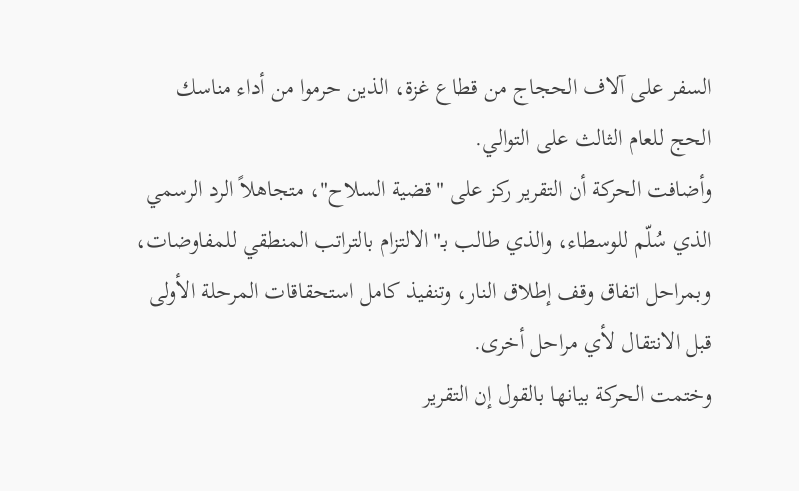السفر على آلاف الحجاج من قطاع غزة، الذين حرموا من أداء مناسك الحج للعام الثالث على التوالي.
وأضافت الحركة أن التقرير ركز على "قضية السلاح"، متجاهلاً الرد الرسمي الذي سُلّم للوسطاء، والذي طالب بـ"الالتزام بالتراتب المنطقي للمفاوضات، وبمراحل اتفاق وقف إطلاق النار، وتنفيذ كامل استحقاقات المرحلة الأولى قبل الانتقال لأي مراحل أخرى.
وختمت الحركة بيانها بالقول إن التقرير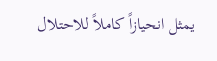يمثل انحيازاً كاملاً للاحتلال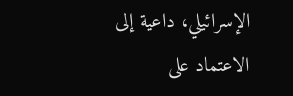الإسرائيلي، داعية إلى الاعتماد على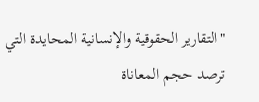"التقارير الحقوقية والإنسانية المحايدة التي ترصد حجم المعاناة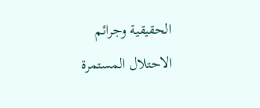الحقيقية وجرائم الاحتلال المستمرة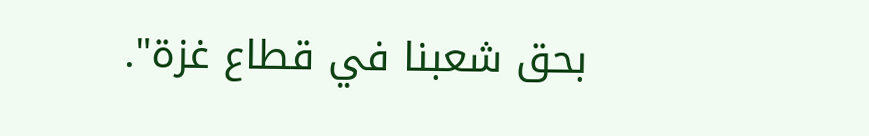بحق شعبنا في قطاع غزة".